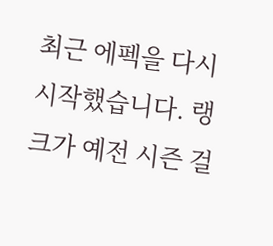최근 에펙을 다시 시작했습니다. 랭크가 예전 시즌 걸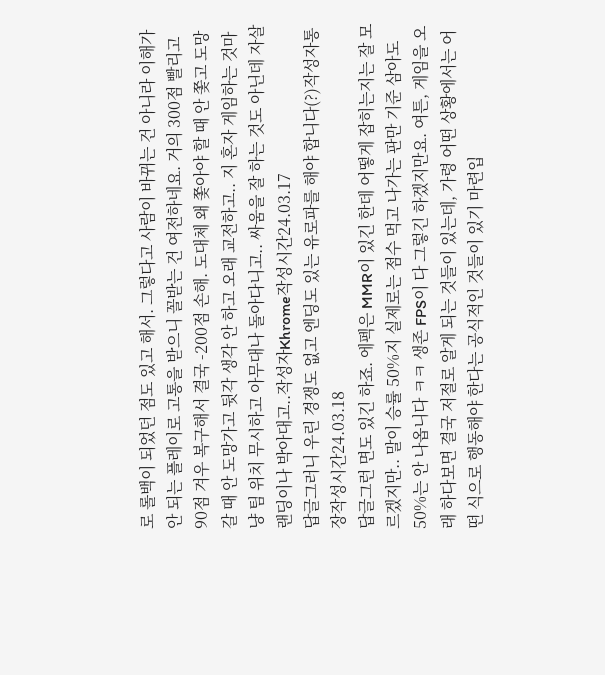로 롤백이 되었던 점도 있고 해서. 그렇다고 사람이 바뀌는 건 아니라 이해가 안 되는 플레이로 고통을 받으니 꼴받는 건 여전하네요. 거의 300점 빨리고 90점 겨우 복구해서 결국 -200점 손해. 도대체 왜 쫓아야 할 때 안 쫓고 도망갈 때 안 도망가고 뒷각 생각 안 하고 오래 교전하고.. 지 혼자 게임하는 것마냥 팀 위치 무시하고 아무대나 돌아다니고.. 싸움을 잘 하는 것도 아닌데 자살랜딩이나 박아대고..작성자Khrome작성시간24.03.17
답글그러니 우린 경쟁도 없고 엔딩도 있는 유로파를 해야 합니다(?)작성자통장작성시간24.03.18
답글그런 면도 있긴 하죠. 에펙은 MMR이 있긴 한데 어떻게 잡히는지는 잘 모르겠지만.. 말이 승률 50%지 실제로는 점수 먹고 나가는 판만 기준 삼아도 50%는 안 나옵니다 ㅋㅋ 생존 FPS이 다 그렇긴 하겠지만요. 여튼, 게임을 오래 하다보면 결국 저절로 알게 되는 것들이 있는데, 가령 어떤 상황에서는 어떤 식으로 행동해야 한다는 공식적인 것들이 있기 마련입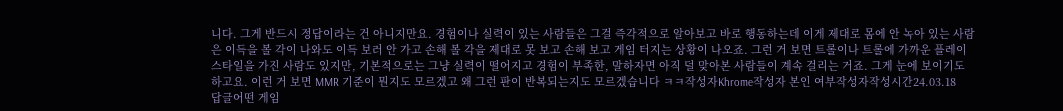니다. 그게 반드시 정답이라는 건 아니지만요. 경험이나 실력이 있는 사람들은 그걸 즉각적으로 알아보고 바로 행동하는데 이게 제대로 몸에 안 녹아 있는 사람은 이득을 볼 각이 나와도 이득 보러 안 가고 손해 볼 각을 제대로 못 보고 손해 보고 게임 터지는 상황이 나오죠. 그런 거 보면 트롤이나 트롤에 가까운 플레이 스타일을 가진 사람도 있지만, 기본적으로는 그냥 실력이 떨어지고 경험이 부족한, 말하자면 아직 덜 맞아본 사람들이 계속 걸리는 거죠. 그게 눈에 보이기도 하고요. 이런 거 보면 MMR 기준이 뭔지도 모르겠고 왜 그런 판이 반복되는지도 모르겠습니다 ㅋㅋ작성자Khrome작성자 본인 여부작성자작성시간24.03.18
답글어떤 게임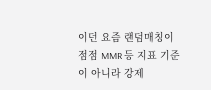이던 요즘 랜덤매칭이 점점 MMR 등 지표 기준이 아니라 강제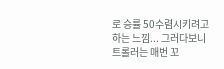로 승률 50수렴시키려고 하는 느낌... 그러다보니 트롤러는 매번 꼬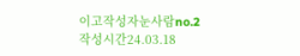이고작성자눈사람no.2작성시간24.03.18